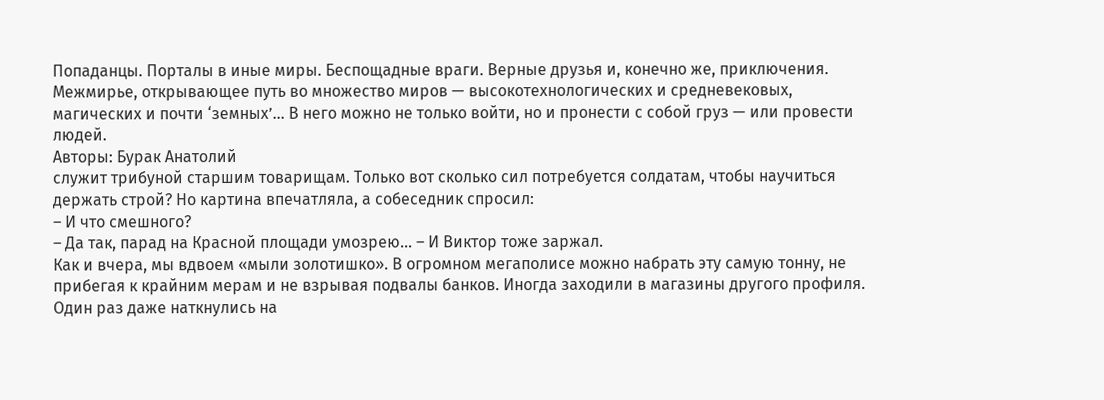Попаданцы. Порталы в иные миры. Беспощадные враги. Верные друзья и, конечно же, приключения. Межмирье, открывающее путь во множество миров — высокотехнологических и средневековых, магических и почти ‘земных’… В него можно не только войти, но и пронести с собой груз — или провести людей.
Авторы: Бурак Анатолий
служит трибуной старшим товарищам. Только вот сколько сил потребуется солдатам, чтобы научиться держать строй? Но картина впечатляла, а собеседник спросил:
– И что смешного?
– Да так, парад на Красной площади умозрею… – И Виктор тоже заржал.
Как и вчера, мы вдвоем «мыли золотишко». В огромном мегаполисе можно набрать эту самую тонну, не прибегая к крайним мерам и не взрывая подвалы банков. Иногда заходили в магазины другого профиля. Один раз даже наткнулись на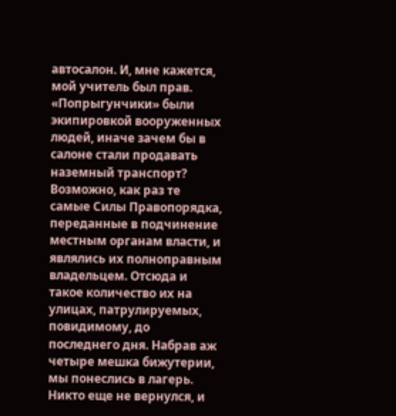автосалон. И, мне кажется, мой учитель был прав. «Попрыгунчики» были экипировкой вооруженных людей, иначе зачем бы в салоне стали продавать наземный транспорт? Возможно, как раз те самые Силы Правопорядка, переданные в подчинение местным органам власти, и являлись их полноправным владельцем. Отсюда и такое количество их на улицах, патрулируемых, повидимому, до последнего дня. Набрав аж четыре мешка бижутерии, мы понеслись в лагерь. Никто еще не вернулся, и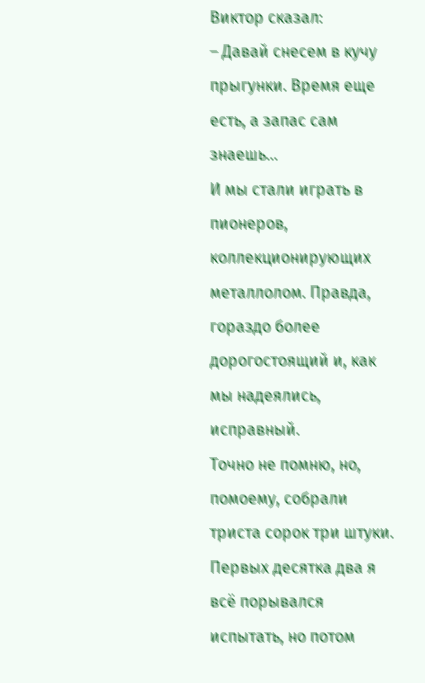Виктор сказал:
– Давай снесем в кучу прыгунки. Время еще есть, а запас сам знаешь…
И мы стали играть в пионеров, коллекционирующих металлолом. Правда, гораздо более дорогостоящий и, как мы надеялись, исправный.
Точно не помню, но, помоему, собрали триста сорок три штуки. Первых десятка два я всё порывался испытать, но потом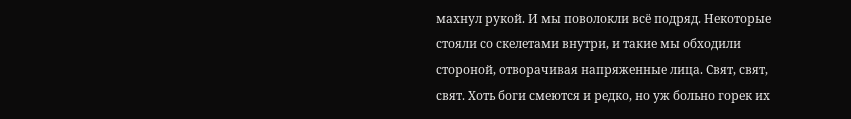махнул рукой. И мы поволокли всё подряд. Некоторые стояли со скелетами внутри, и такие мы обходили стороной, отворачивая напряженные лица. Свят, свят, свят. Хоть боги смеются и редко, но уж больно горек их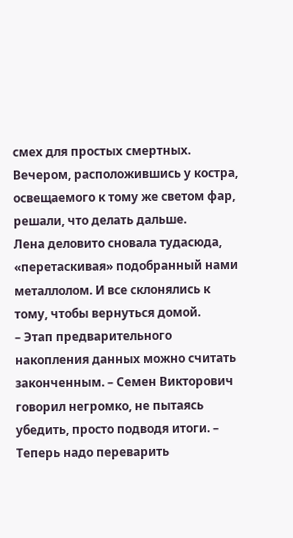смех для простых смертных.
Вечером, расположившись у костра, освещаемого к тому же светом фар, решали, что делать дальше.
Лена деловито сновала тудасюда, «перетаскивая» подобранный нами металлолом. И все склонялись к тому, чтобы вернуться домой.
– Этап предварительного накопления данных можно считать законченным. – Семен Викторович говорил негромко, не пытаясь убедить, просто подводя итоги. – Теперь надо переварить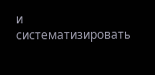и систематизировать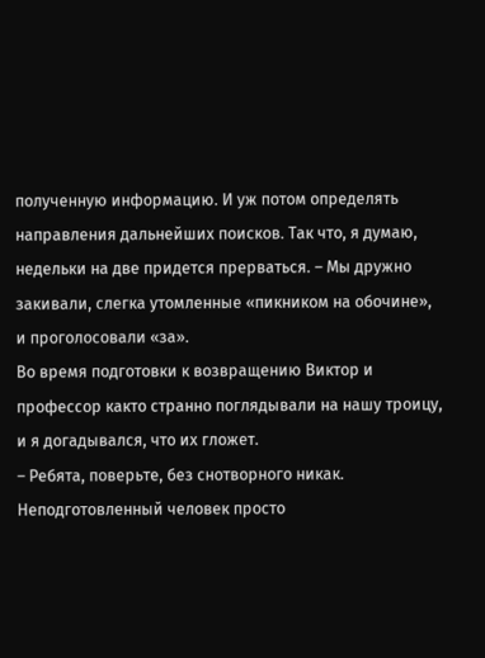полученную информацию. И уж потом определять направления дальнейших поисков. Так что, я думаю, недельки на две придется прерваться. – Мы дружно закивали, слегка утомленные «пикником на обочине», и проголосовали «за».
Во время подготовки к возвращению Виктор и профессор както странно поглядывали на нашу троицу, и я догадывался, что их гложет.
– Ребята, поверьте, без снотворного никак. Неподготовленный человек просто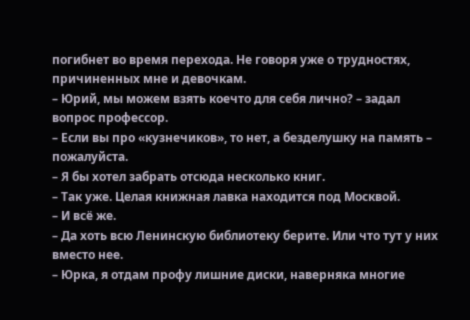погибнет во время перехода. Не говоря уже о трудностях, причиненных мне и девочкам.
– Юрий, мы можем взять коечто для себя лично? – задал вопрос профессор.
– Если вы про «кузнечиков», то нет, а безделушку на память – пожалуйста.
– Я бы хотел забрать отсюда несколько книг.
– Так уже. Целая книжная лавка находится под Москвой.
– И всё же.
– Да хоть всю Ленинскую библиотеку берите. Или что тут у них вместо нее.
– Юрка, я отдам профу лишние диски, наверняка многие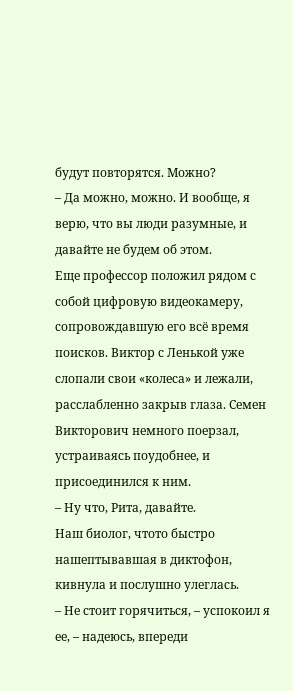будут повторятся. Можно?
– Да можно, можно. И вообще, я верю, что вы люди разумные, и давайте не будем об этом.
Еще профессор положил рядом с собой цифровую видеокамеру, сопровождавшую его всё время поисков. Виктор с Ленькой уже слопали свои «колеса» и лежали, расслабленно закрыв глаза. Семен Викторович немного поерзал, устраиваясь поудобнее, и присоединился к ним.
– Ну что, Рита, давайте.
Наш биолог, чтото быстро нашептывавшая в диктофон, кивнула и послушно улеглась.
– Не стоит горячиться, – успокоил я ее, – надеюсь, впереди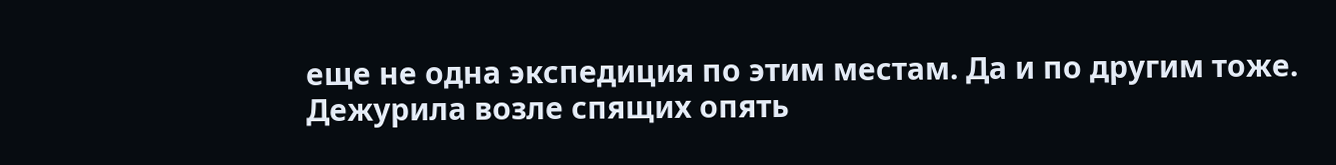еще не одна экспедиция по этим местам. Да и по другим тоже.
Дежурила возле спящих опять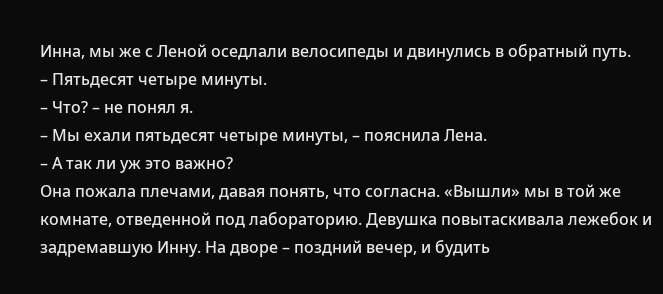Инна, мы же с Леной оседлали велосипеды и двинулись в обратный путь.
– Пятьдесят четыре минуты.
– Что? – не понял я.
– Мы ехали пятьдесят четыре минуты, – пояснила Лена.
– А так ли уж это важно?
Она пожала плечами, давая понять, что согласна. «Вышли» мы в той же комнате, отведенной под лабораторию. Девушка повытаскивала лежебок и задремавшую Инну. На дворе – поздний вечер, и будить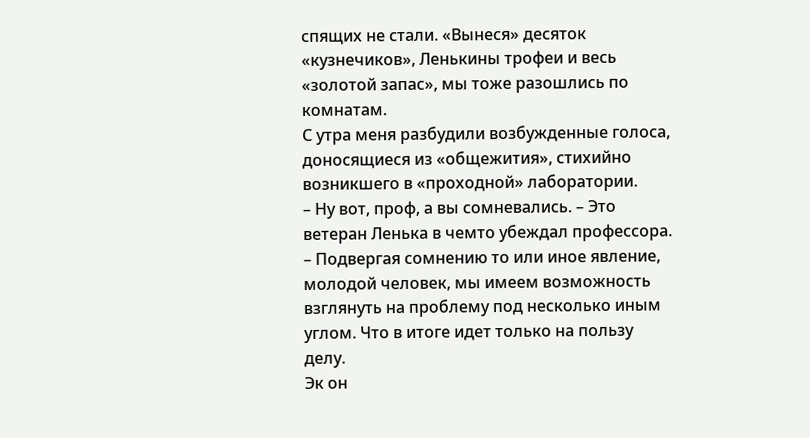спящих не стали. «Вынеся» десяток «кузнечиков», Ленькины трофеи и весь «золотой запас», мы тоже разошлись по комнатам.
С утра меня разбудили возбужденные голоса, доносящиеся из «общежития», стихийно возникшего в «проходной» лаборатории.
– Ну вот, проф, а вы сомневались. – Это ветеран Ленька в чемто убеждал профессора.
– Подвергая сомнению то или иное явление, молодой человек, мы имеем возможность взглянуть на проблему под несколько иным углом. Что в итоге идет только на пользу делу.
Эк он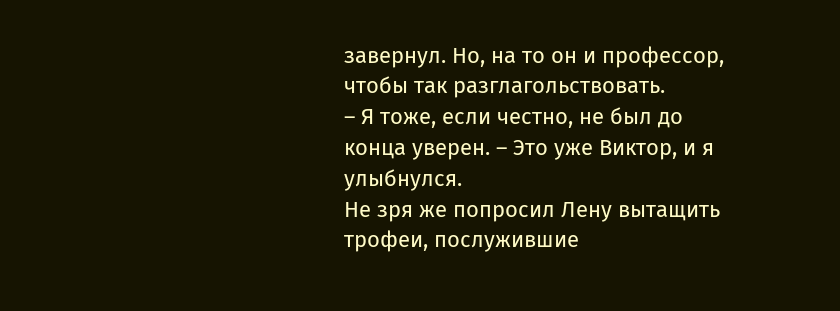завернул. Но, на то он и профессор, чтобы так разглагольствовать.
– Я тоже, если честно, не был до конца уверен. – Это уже Виктор, и я улыбнулся.
Не зря же попросил Лену вытащить трофеи, послужившие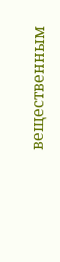вещественным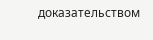доказательством